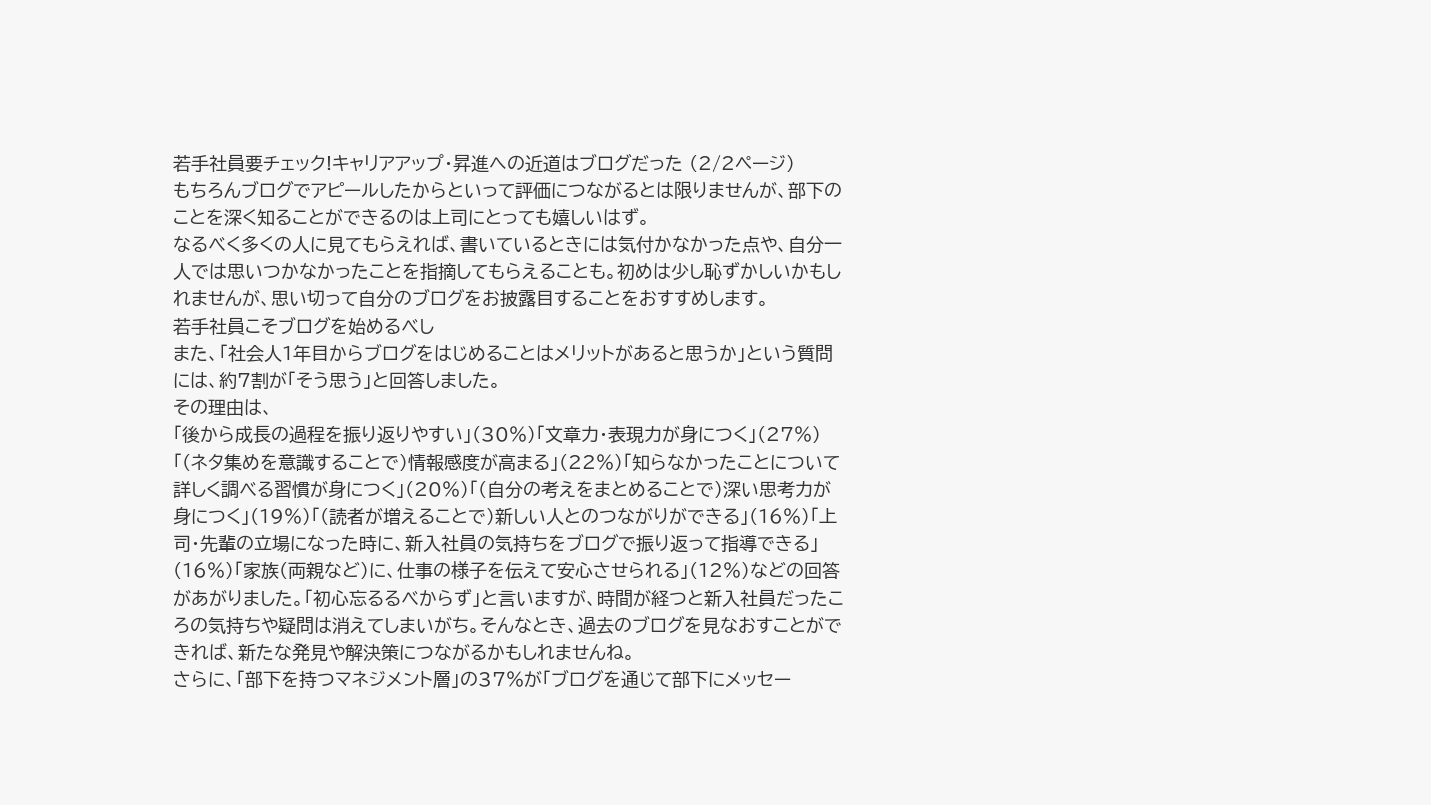若手社員要チェック!キャリアアップ・昇進への近道はブログだった (2/2ページ)
もちろんブログでアピールしたからといって評価につながるとは限りませんが、部下のことを深く知ることができるのは上司にとっても嬉しいはず。
なるべく多くの人に見てもらえれば、書いているときには気付かなかった点や、自分一人では思いつかなかったことを指摘してもらえることも。初めは少し恥ずかしいかもしれませんが、思い切って自分のブログをお披露目することをおすすめします。
若手社員こそブログを始めるべし
また、「社会人1年目からブログをはじめることはメリットがあると思うか」という質問には、約7割が「そう思う」と回答しました。
その理由は、
「後から成長の過程を振り返りやすい」(30%)「文章力・表現力が身につく」(27%)「(ネタ集めを意識することで)情報感度が高まる」(22%)「知らなかったことについて詳しく調べる習慣が身につく」(20%)「(自分の考えをまとめることで)深い思考力が身につく」(19%)「(読者が増えることで)新しい人とのつながりができる」(16%)「上司・先輩の立場になった時に、新入社員の気持ちをブログで振り返って指導できる」(16%)「家族(両親など)に、仕事の様子を伝えて安心させられる」(12%)などの回答があがりました。「初心忘るるべからず」と言いますが、時間が経つと新入社員だったころの気持ちや疑問は消えてしまいがち。そんなとき、過去のブログを見なおすことができれば、新たな発見や解決策につながるかもしれませんね。
さらに、「部下を持つマネジメント層」の37%が「ブログを通じて部下にメッセー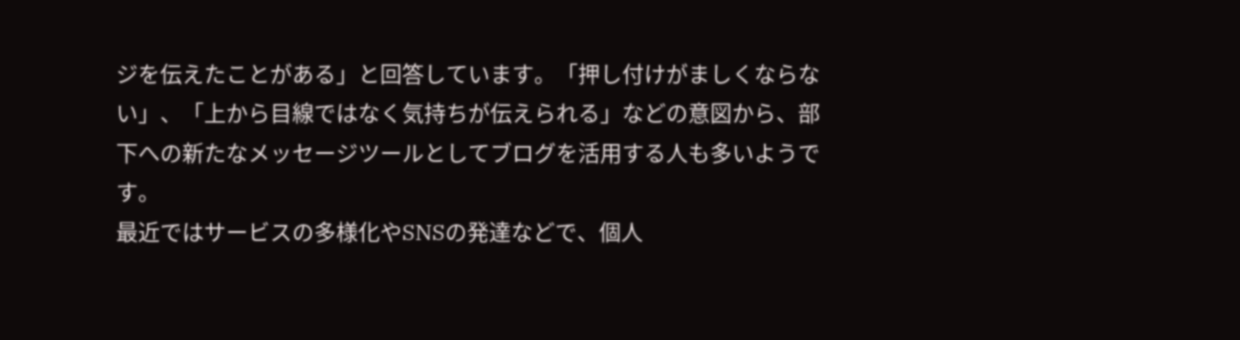ジを伝えたことがある」と回答しています。「押し付けがましくならない」、「上から目線ではなく気持ちが伝えられる」などの意図から、部下への新たなメッセージツールとしてブログを活用する人も多いようです。
最近ではサービスの多様化やSNSの発達などで、個人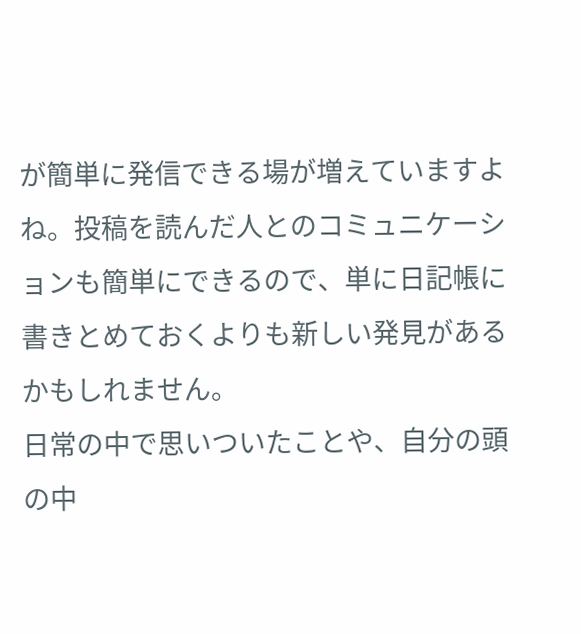が簡単に発信できる場が増えていますよね。投稿を読んだ人とのコミュニケーションも簡単にできるので、単に日記帳に書きとめておくよりも新しい発見があるかもしれません。
日常の中で思いついたことや、自分の頭の中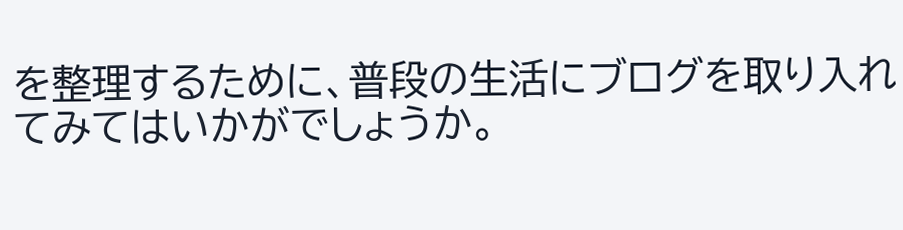を整理するために、普段の生活にブログを取り入れてみてはいかがでしょうか。